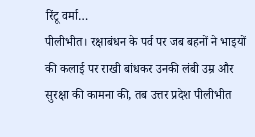रिंटू वर्मा…
पीलीभीत। रक्षाबंधन के पर्व पर जब बहनों ने भाइयों की कलाई पर राखी बांधकर उनकी लंबी उम्र और सुरक्षा की कामना की, तब उत्तर प्रदेश पीलीभीत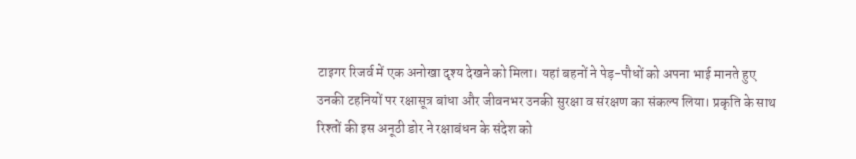टाइगर रिजर्व में एक अनोखा दृश्य देखने को मिला। यहां बहनों ने पेड़-पौधों को अपना भाई मानते हुए उनकी टहनियों पर रक्षासूत्र बांधा और जीवनभर उनकी सुरक्षा व संरक्षण का संकल्प लिया। प्रकृति के साथ रिश्तों की इस अनूठी डोर ने रक्षाबंधन के संदेश को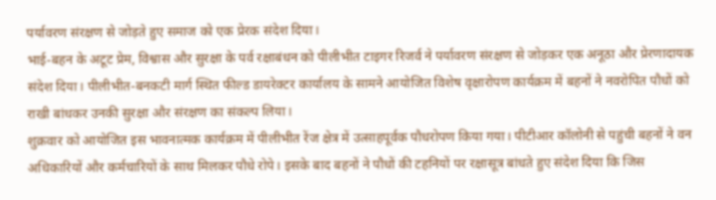पर्यावरण संरक्षण से जोड़ते हुए समाज को एक प्रेरक संदेश दिया।
भाई-बहन के अटूट प्रेम, विश्वास और सुरक्षा के पर्व रक्षाबंधन को पीलीभीत टाइगर रिजर्व ने पर्यावरण संरक्षण से जोड़कर एक अनूठा और प्रेरणादायक संदेश दिया। पीलीभीत-बनकटी मार्ग स्थित फील्ड डायरेक्टर कार्यालय के सामने आयोजित विशेष वृक्षारोपण कार्यक्रम में बहनों ने नवरोपित पौधों को राखी बांधकर उनकी सुरक्षा और संरक्षण का संकल्प लिया।
शुक्रवार को आयोजित इस भावनात्मक कार्यक्रम में पीलीभीत रेंज क्षेत्र में उत्साहपूर्वक पौधरोपण किया गया। पीटीआर कॉलोनी से पहुंची बहनों ने वन अधिकारियों और कर्मचारियों के साथ मिलकर पौधे रोपे। इसके बाद बहनों ने पौधों की टहनियों पर रक्षासूत्र बांधते हुए संदेश दिया कि जिस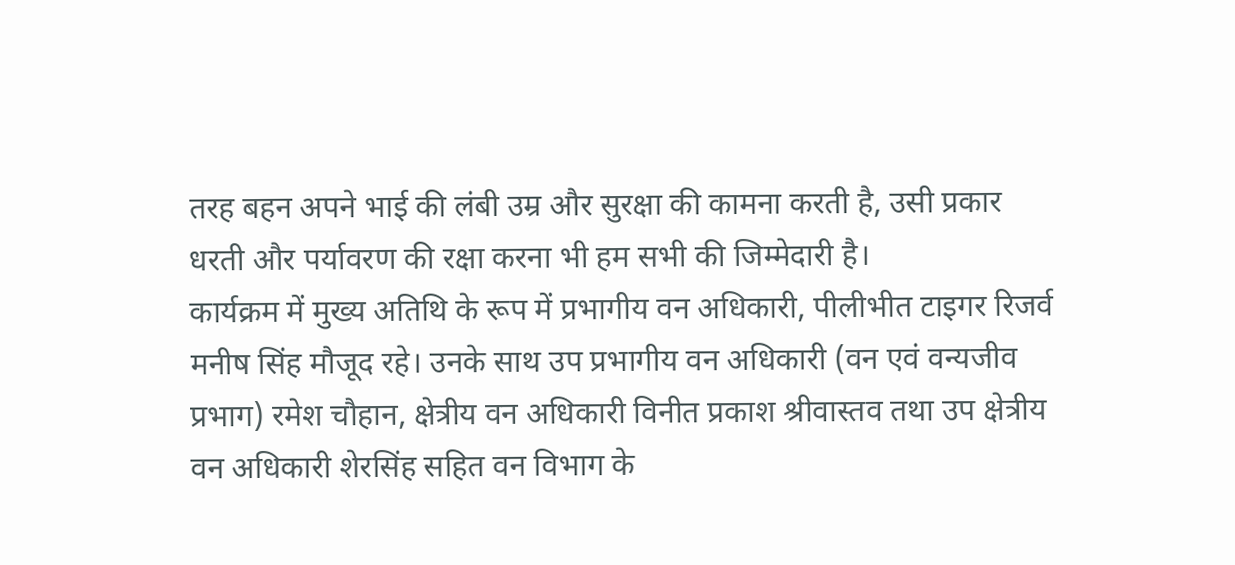तरह बहन अपने भाई की लंबी उम्र और सुरक्षा की कामना करती है, उसी प्रकार धरती और पर्यावरण की रक्षा करना भी हम सभी की जिम्मेदारी है।
कार्यक्रम में मुख्य अतिथि के रूप में प्रभागीय वन अधिकारी, पीलीभीत टाइगर रिजर्व मनीष सिंह मौजूद रहे। उनके साथ उप प्रभागीय वन अधिकारी (वन एवं वन्यजीव प्रभाग) रमेश चौहान, क्षेत्रीय वन अधिकारी विनीत प्रकाश श्रीवास्तव तथा उप क्षेत्रीय वन अधिकारी शेरसिंह सहित वन विभाग के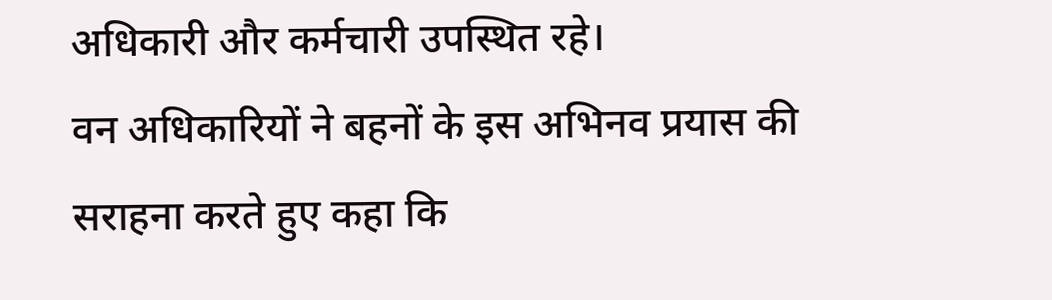अधिकारी और कर्मचारी उपस्थित रहे।
वन अधिकारियों ने बहनों के इस अभिनव प्रयास की सराहना करते हुए कहा कि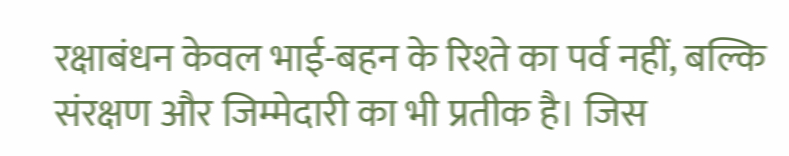रक्षाबंधन केवल भाई-बहन के रिश्ते का पर्व नहीं, बल्कि संरक्षण और जिम्मेदारी का भी प्रतीक है। जिस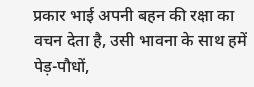प्रकार भाई अपनी बहन की रक्षा का वचन देता है, उसी भावना के साथ हमें पेड़-पौधों,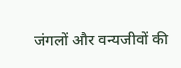जंगलों और वन्यजीवों की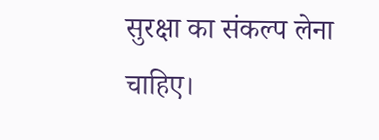सुरक्षा का संकल्प लेना चाहिए।